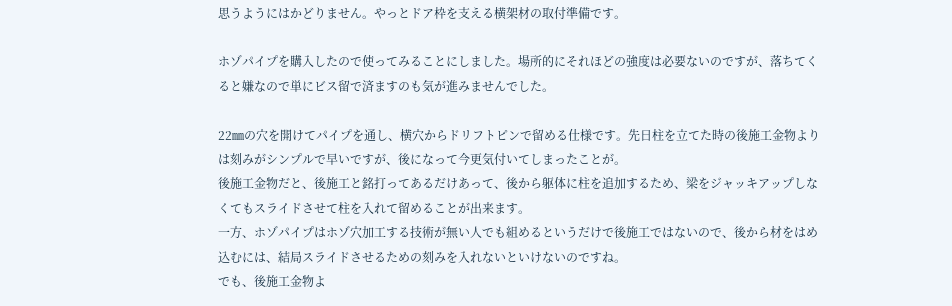思うようにはかどりません。やっとドア枠を支える横架材の取付準備です。

ホゾパイプを購入したので使ってみることにしました。場所的にそれほどの強度は必要ないのですが、落ちてくると嫌なので単にビス留で済ますのも気が進みませんでした。

22㎜の穴を開けてパイプを通し、横穴からドリフトピンで留める仕様です。先日柱を立てた時の後施工金物よりは刻みがシンプルで早いですが、後になって今更気付いてしまったことが。
後施工金物だと、後施工と銘打ってあるだけあって、後から躯体に柱を追加するため、梁をジャッキアップしなくてもスライドさせて柱を入れて留めることが出来ます。
一方、ホゾパイプはホゾ穴加工する技術が無い人でも組めるというだけで後施工ではないので、後から材をはめ込むには、結局スライドさせるための刻みを入れないといけないのですね。
でも、後施工金物よ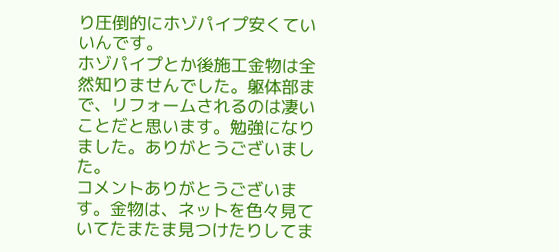り圧倒的にホゾパイプ安くていいんです。
ホゾパイプとか後施工金物は全然知りませんでした。躯体部まで、リフォームされるのは凄いことだと思います。勉強になりました。ありがとうございました。
コメントありがとうございます。金物は、ネットを色々見ていてたまたま見つけたりしてま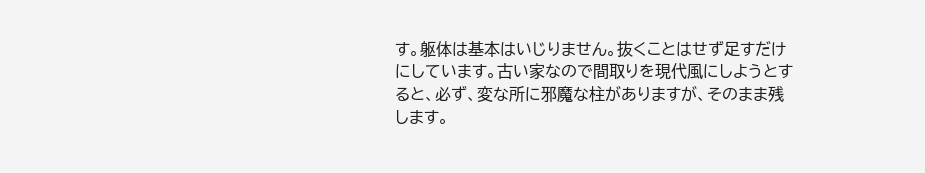す。躯体は基本はいじりません。抜くことはせず足すだけにしています。古い家なので間取りを現代風にしようとすると、必ず、変な所に邪魔な柱がありますが、そのまま残します。